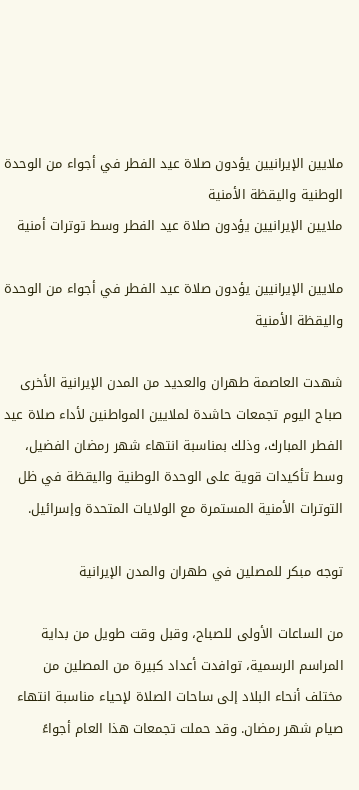ملايين الإيرانيين يؤدون صلاة عيد الفطر في أجواء من الوحدة الوطنية واليقظة الأمنية
ملايين الإيرانيين يؤدون صلاة عيد الفطر وسط توترات أمنية

ملايين الإيرانيين يؤدون صلاة عيد الفطر في أجواء من الوحدة واليقظة الأمنية

شهدت العاصمة طهران والعديد من المدن الإيرانية الأخرى صباح اليوم تجمعات حاشدة لملايين المواطنين لأداء صلاة عيد الفطر المبارك، وذلك بمناسبة انتهاء شهر رمضان الفضيل، وسط تأكيدات قوية على الوحدة الوطنية واليقظة في ظل التوترات الأمنية المستمرة مع الولايات المتحدة وإسرائيل.

توجه مبكر للمصلين في طهران والمدن الإيرانية

من الساعات الأولى للصباح، وقبل وقت طويل من بداية المراسم الرسمية، توافدت أعداد كبيرة من المصلين من مختلف أنحاء البلاد إلى ساحات الصلاة لإحياء مناسبة انتهاء صيام شهر رمضان. وقد حملت تجمعات هذا العام أجواءً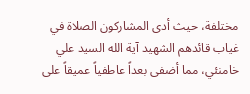مختلفة، حيث أدى المشاركون الصلاة في غياب قائدهم الشهيد آية الله السيد علي خامنئي، مما أضفى بعداً عاطفياً عميقاً على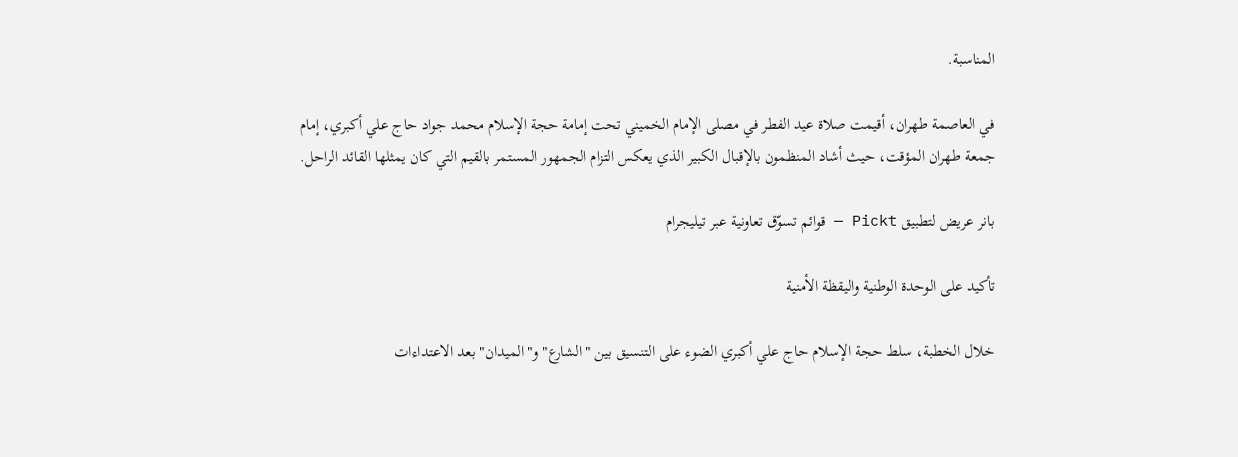المناسبة.

في العاصمة طهران، أقيمت صلاة عيد الفطر في مصلى الإمام الخميني تحت إمامة حجة الإسلام محمد جواد حاج علي أكبري، إمام جمعة طهران المؤقت، حيث أشاد المنظمون بالإقبال الكبير الذي يعكس التزام الجمهور المستمر بالقيم التي كان يمثلها القائد الراحل.

بانر عريض لتطبيق Pickt — قوائم تسوّق تعاونية عبر تيليجرام

تأكيد على الوحدة الوطنية واليقظة الأمنية

خلال الخطبة، سلط حجة الإسلام حاج علي أكبري الضوء على التنسيق بين "الشارع" و"الميدان" بعد الاعتداءات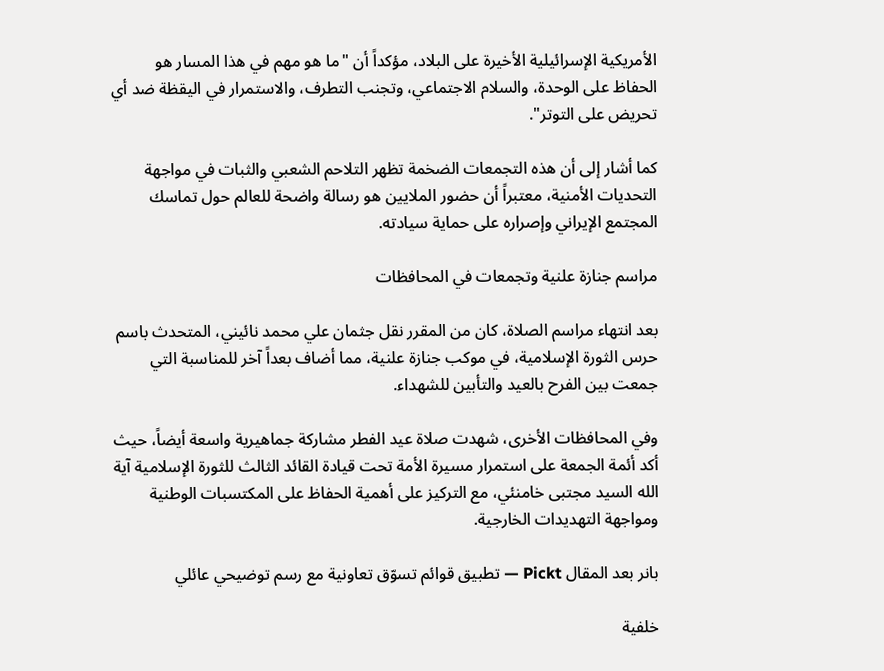الأمريكية الإسرائيلية الأخيرة على البلاد، مؤكداً أن "ما هو مهم في هذا المسار هو الحفاظ على الوحدة، والسلام الاجتماعي، وتجنب التطرف، والاستمرار في اليقظة ضد أي تحريض على التوتر".

كما أشار إلى أن هذه التجمعات الضخمة تظهر التلاحم الشعبي والثبات في مواجهة التحديات الأمنية، معتبراً أن حضور الملايين هو رسالة واضحة للعالم حول تماسك المجتمع الإيراني وإصراره على حماية سيادته.

مراسم جنازة علنية وتجمعات في المحافظات

بعد انتهاء مراسم الصلاة، كان من المقرر نقل جثمان علي محمد نائيني، المتحدث باسم حرس الثورة الإسلامية، في موكب جنازة علنية، مما أضاف بعداً آخر للمناسبة التي جمعت بين الفرح بالعيد والتأبين للشهداء.

وفي المحافظات الأخرى، شهدت صلاة عيد الفطر مشاركة جماهيرية واسعة أيضاً، حيث أكد أئمة الجمعة على استمرار مسيرة الأمة تحت قيادة القائد الثالث للثورة الإسلامية آية الله السيد مجتبى خامنئي، مع التركيز على أهمية الحفاظ على المكتسبات الوطنية ومواجهة التهديدات الخارجية.

بانر بعد المقال Pickt — تطبيق قوائم تسوّق تعاونية مع رسم توضيحي عائلي

خلفية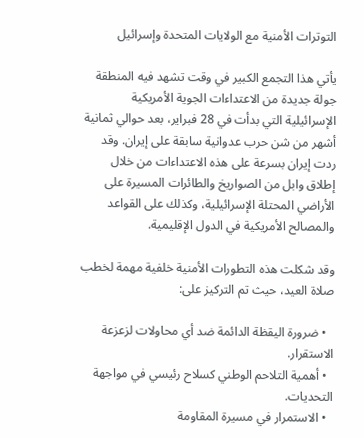التوترات الأمنية مع الولايات المتحدة وإسرائيل

يأتي هذا التجمع الكبير في وقت تشهد فيه المنطقة جولة جديدة من الاعتداءات الجوية الأمريكية الإسرائيلية التي بدأت في 28 فبراير، بعد حوالي ثمانية أشهر من شن حرب عدوانية سابقة على إيران. وقد ردت إيران بسرعة على هذه الاعتداءات من خلال إطلاق وابل من الصواريخ والطائرات المسيرة على الأراضي المحتلة الإسرائيلية، وكذلك على القواعد والمصالح الأمريكية في الدول الإقليمية.

وقد شكلت هذه التطورات الأمنية خلفية مهمة لخطب صلاة العيد، حيث تم التركيز على:

  • ضرورة اليقظة الدائمة ضد أي محاولات لزعزعة الاستقرار.
  • أهمية التلاحم الوطني كسلاح رئيسي في مواجهة التحديات.
  • الاستمرار في مسيرة المقاومة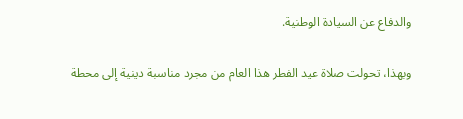والدفاع عن السيادة الوطنية.

وبهذا، تحولت صلاة عيد الفطر هذا العام من مجرد مناسبة دينية إلى محطة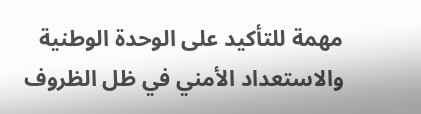مهمة للتأكيد على الوحدة الوطنية والاستعداد الأمني في ظل الظروف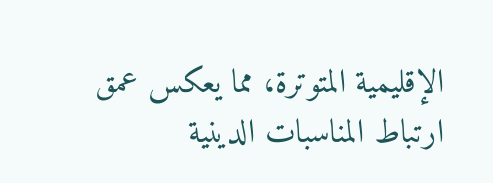الإقليمية المتوترة، مما يعكس عمق ارتباط المناسبات الدينية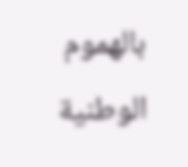بالهموم الوطنية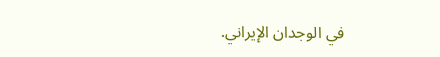في الوجدان الإيراني.